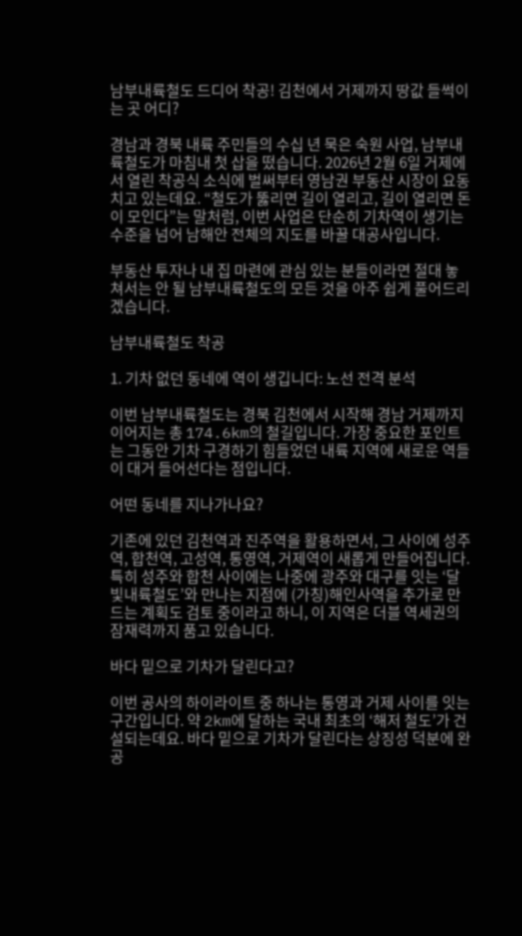남부내륙철도 드디어 착공! 김천에서 거제까지 땅값 들썩이는 곳 어디?

경남과 경북 내륙 주민들의 수십 년 묵은 숙원 사업, 남부내륙철도가 마침내 첫 삽을 떴습니다. 2026년 2월 6일 거제에서 열린 착공식 소식에 벌써부터 영남권 부동산 시장이 요동치고 있는데요. “철도가 뚫리면 길이 열리고, 길이 열리면 돈이 모인다”는 말처럼, 이번 사업은 단순히 기차역이 생기는 수준을 넘어 남해안 전체의 지도를 바꿀 대공사입니다.

부동산 투자나 내 집 마련에 관심 있는 분들이라면 절대 놓쳐서는 안 될 남부내륙철도의 모든 것을 아주 쉽게 풀어드리겠습니다.

남부내륙철도 착공

1. 기차 없던 동네에 역이 생깁니다: 노선 전격 분석

이번 남부내륙철도는 경북 김천에서 시작해 경남 거제까지 이어지는 총 174.6km의 철길입니다. 가장 중요한 포인트는 그동안 기차 구경하기 힘들었던 내륙 지역에 새로운 역들이 대거 들어선다는 점입니다.

어떤 동네를 지나가나요?

기존에 있던 김천역과 진주역을 활용하면서, 그 사이에 성주역, 합천역, 고성역, 통영역, 거제역이 새롭게 만들어집니다. 특히 성주와 합천 사이에는 나중에 광주와 대구를 잇는 ‘달빛내륙철도’와 만나는 지점에 (가칭)해인사역을 추가로 만드는 계획도 검토 중이라고 하니, 이 지역은 더블 역세권의 잠재력까지 품고 있습니다.

바다 밑으로 기차가 달린다고?

이번 공사의 하이라이트 중 하나는 통영과 거제 사이를 잇는 구간입니다. 약 2km에 달하는 국내 최초의 ‘해저 철도’가 건설되는데요. 바다 밑으로 기차가 달린다는 상징성 덕분에 완공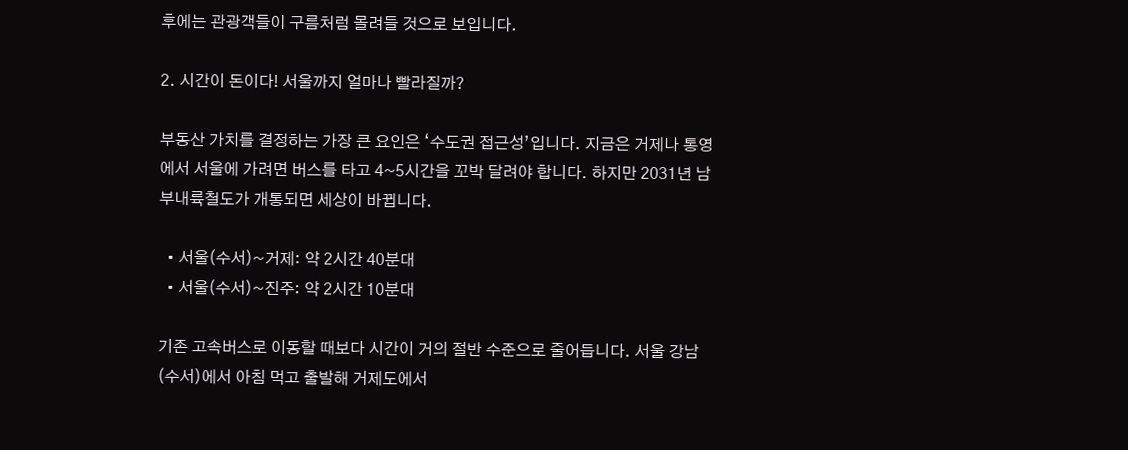후에는 관광객들이 구름처럼 몰려들 것으로 보입니다.

2. 시간이 돈이다! 서울까지 얼마나 빨라질까?

부동산 가치를 결정하는 가장 큰 요인은 ‘수도권 접근성’입니다. 지금은 거제나 통영에서 서울에 가려면 버스를 타고 4~5시간을 꼬박 달려야 합니다. 하지만 2031년 남부내륙철도가 개통되면 세상이 바뀝니다.

  • 서울(수서)~거제: 약 2시간 40분대
  • 서울(수서)~진주: 약 2시간 10분대

기존 고속버스로 이동할 때보다 시간이 거의 절반 수준으로 줄어듭니다. 서울 강남(수서)에서 아침 먹고 출발해 거제도에서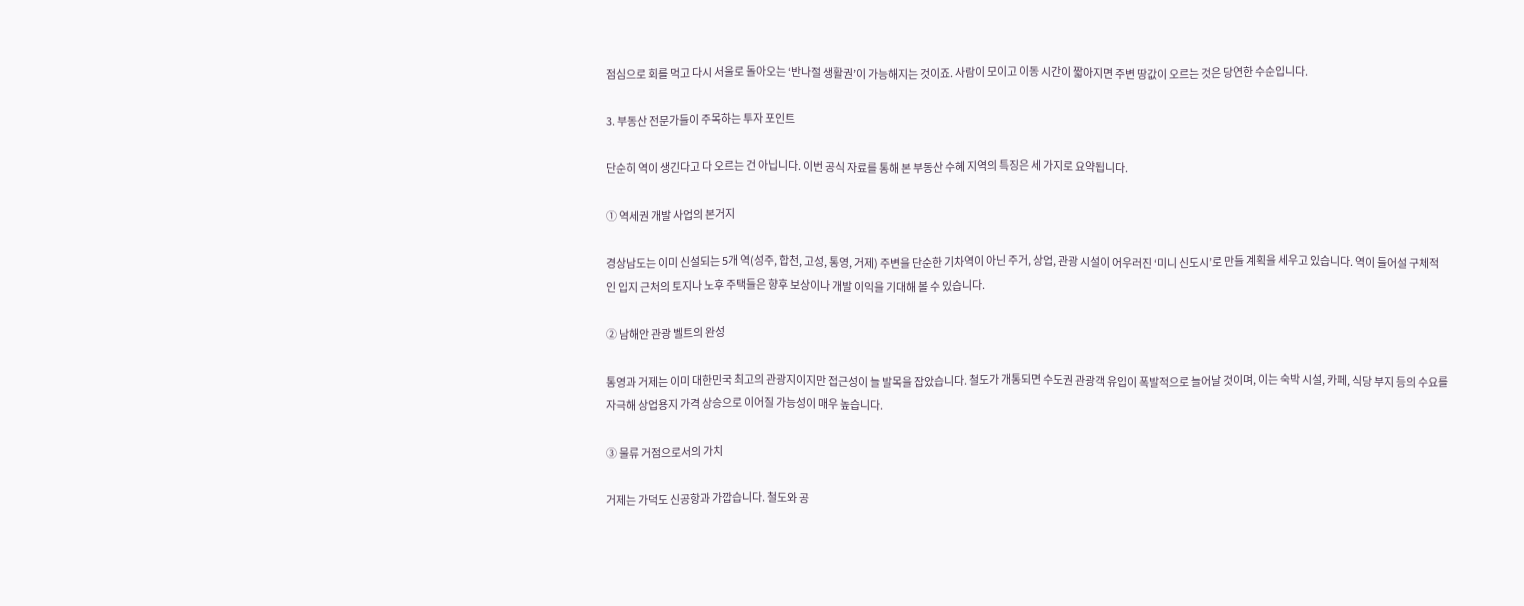점심으로 회를 먹고 다시 서울로 돌아오는 ‘반나절 생활권’이 가능해지는 것이죠. 사람이 모이고 이동 시간이 짧아지면 주변 땅값이 오르는 것은 당연한 수순입니다.

3. 부동산 전문가들이 주목하는 투자 포인트

단순히 역이 생긴다고 다 오르는 건 아닙니다. 이번 공식 자료를 통해 본 부동산 수혜 지역의 특징은 세 가지로 요약됩니다.

① 역세권 개발 사업의 본거지

경상남도는 이미 신설되는 5개 역(성주, 합천, 고성, 통영, 거제) 주변을 단순한 기차역이 아닌 주거, 상업, 관광 시설이 어우러진 ‘미니 신도시’로 만들 계획을 세우고 있습니다. 역이 들어설 구체적인 입지 근처의 토지나 노후 주택들은 향후 보상이나 개발 이익을 기대해 볼 수 있습니다.

② 남해안 관광 벨트의 완성

통영과 거제는 이미 대한민국 최고의 관광지이지만 접근성이 늘 발목을 잡았습니다. 철도가 개통되면 수도권 관광객 유입이 폭발적으로 늘어날 것이며, 이는 숙박 시설, 카페, 식당 부지 등의 수요를 자극해 상업용지 가격 상승으로 이어질 가능성이 매우 높습니다.

③ 물류 거점으로서의 가치

거제는 가덕도 신공항과 가깝습니다. 철도와 공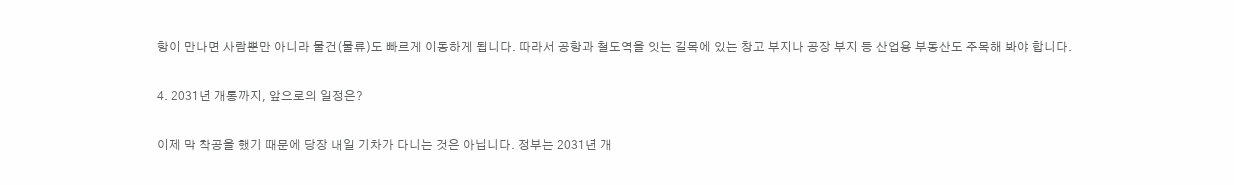항이 만나면 사람뿐만 아니라 물건(물류)도 빠르게 이동하게 됩니다. 따라서 공항과 철도역을 잇는 길목에 있는 창고 부지나 공장 부지 등 산업용 부동산도 주목해 봐야 합니다.

4. 2031년 개통까지, 앞으로의 일정은?

이제 막 착공을 했기 때문에 당장 내일 기차가 다니는 것은 아닙니다. 정부는 2031년 개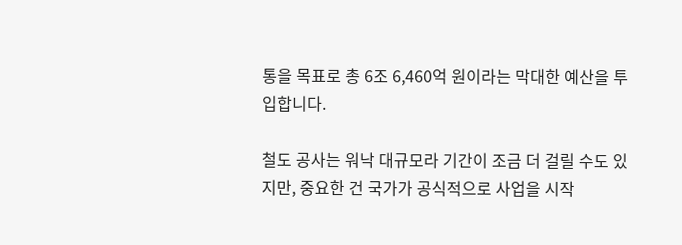통을 목표로 총 6조 6,460억 원이라는 막대한 예산을 투입합니다.

철도 공사는 워낙 대규모라 기간이 조금 더 걸릴 수도 있지만, 중요한 건 국가가 공식적으로 사업을 시작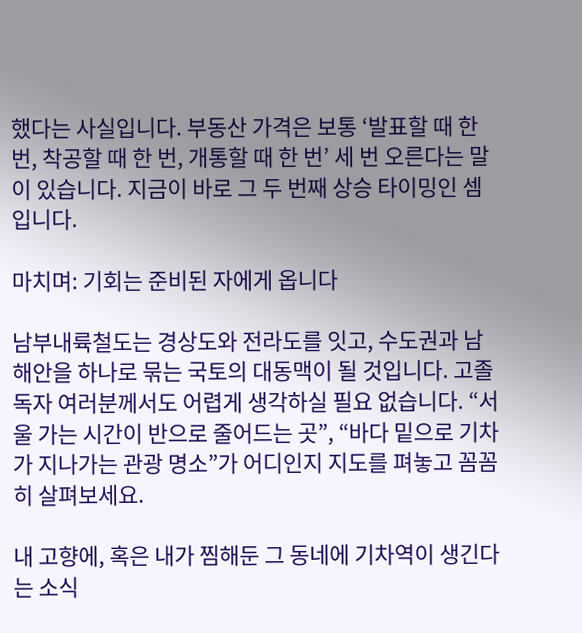했다는 사실입니다. 부동산 가격은 보통 ‘발표할 때 한 번, 착공할 때 한 번, 개통할 때 한 번’ 세 번 오른다는 말이 있습니다. 지금이 바로 그 두 번째 상승 타이밍인 셈입니다.

마치며: 기회는 준비된 자에게 옵니다

남부내륙철도는 경상도와 전라도를 잇고, 수도권과 남해안을 하나로 묶는 국토의 대동맥이 될 것입니다. 고졸 독자 여러분께서도 어렵게 생각하실 필요 없습니다. “서울 가는 시간이 반으로 줄어드는 곳”, “바다 밑으로 기차가 지나가는 관광 명소”가 어디인지 지도를 펴놓고 꼼꼼히 살펴보세요.

내 고향에, 혹은 내가 찜해둔 그 동네에 기차역이 생긴다는 소식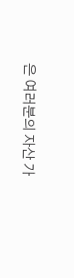은 여러분의 자산 가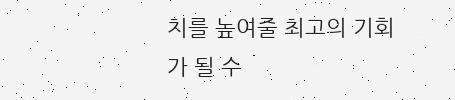치를 높여줄 최고의 기회가 될 수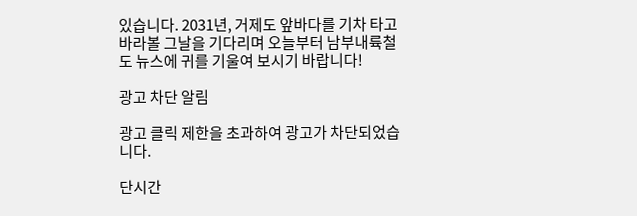있습니다. 2031년, 거제도 앞바다를 기차 타고 바라볼 그날을 기다리며 오늘부터 남부내륙철도 뉴스에 귀를 기울여 보시기 바랍니다!

광고 차단 알림

광고 클릭 제한을 초과하여 광고가 차단되었습니다.

단시간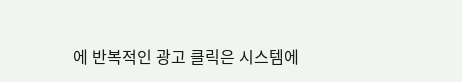에 반복적인 광고 클릭은 시스템에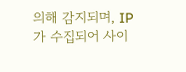의해 감지되며, IP가 수집되어 사이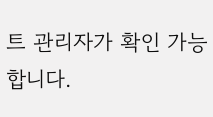트 관리자가 확인 가능합니다.